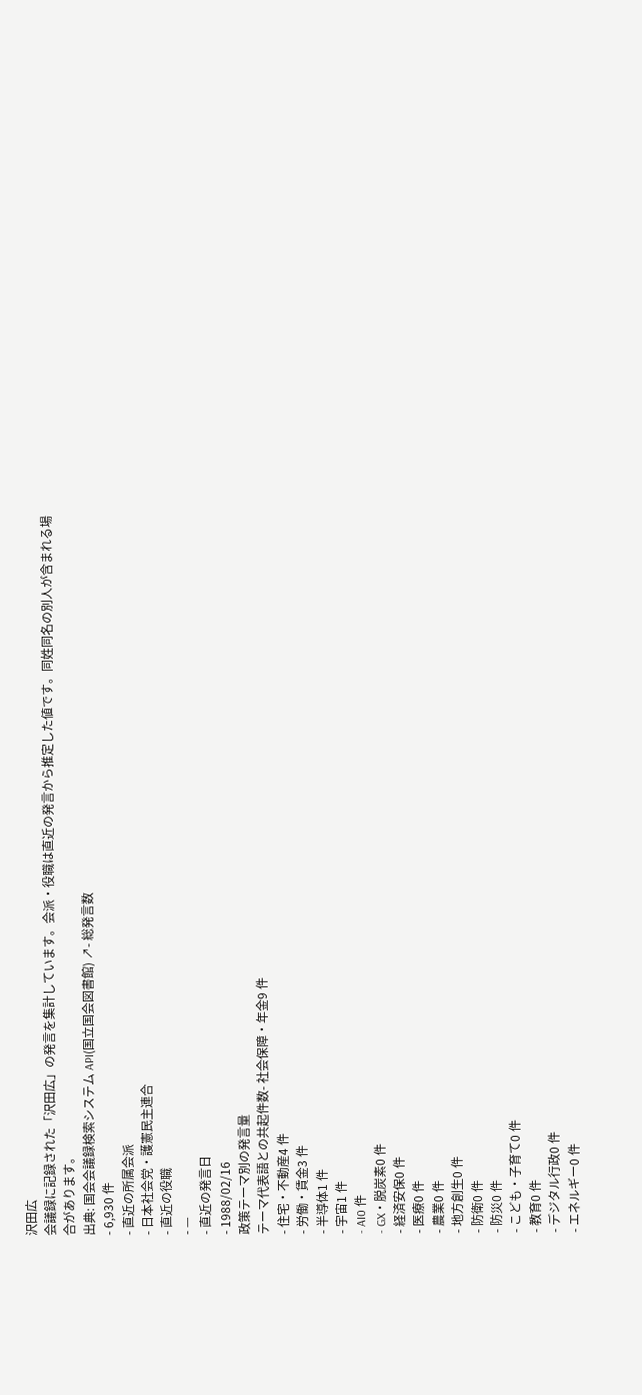沢田広
会議録に記録された「沢田広」の発言を集計しています。会派・役職は直近の発言から推定した値です。同姓同名の別人が含まれる場合があります。
出典: 国会会議録検索システム API(国立国会図書館) ↗- 総発言数
- 6,930 件
- 直近の所属会派
- 日本社会党・護憲民主連合
- 直近の役職
- —
- 直近の発言日
- 1988/02/16
政策テーマ別の発言量
テーマ代表語との共起件数- 社会保障・年金9 件
- 住宅・不動産4 件
- 労働・賃金3 件
- 半導体1 件
- 宇宙1 件
- AI0 件
- GX・脱炭素0 件
- 経済安保0 件
- 医療0 件
- 農業0 件
- 地方創生0 件
- 防衛0 件
- 防災0 件
- こども・子育て0 件
- 教育0 件
- デジタル行政0 件
- エネルギー0 件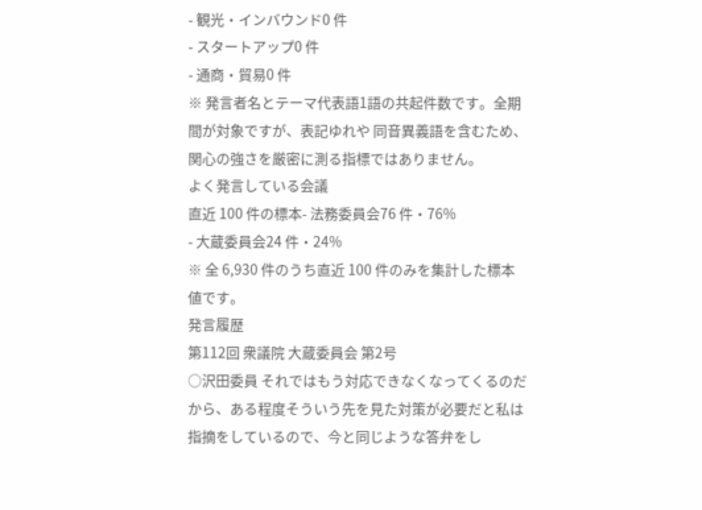- 観光・インバウンド0 件
- スタートアップ0 件
- 通商・貿易0 件
※ 発言者名とテーマ代表語1語の共起件数です。全期間が対象ですが、表記ゆれや 同音異義語を含むため、関心の強さを厳密に測る指標ではありません。
よく発言している会議
直近 100 件の標本- 法務委員会76 件・76%
- 大蔵委員会24 件・24%
※ 全 6,930 件のうち直近 100 件のみを集計した標本値です。
発言履歴
第112回 衆議院 大蔵委員会 第2号
○沢田委員 それではもう対応できなくなってくるのだから、ある程度そういう先を見た対策が必要だと私は指摘をしているので、今と同じような答弁をし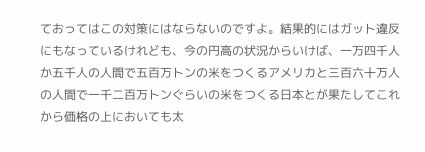ておってはこの対策にはならないのですよ。結果的にはガット違反にもなっているけれども、今の円高の状況からいけば、一万四千人か五千人の人間で五百万トンの米をつくるアメリカと三百六十万人の人間で一千二百万トンぐらいの米をつくる日本とが果たしてこれから価格の上においても太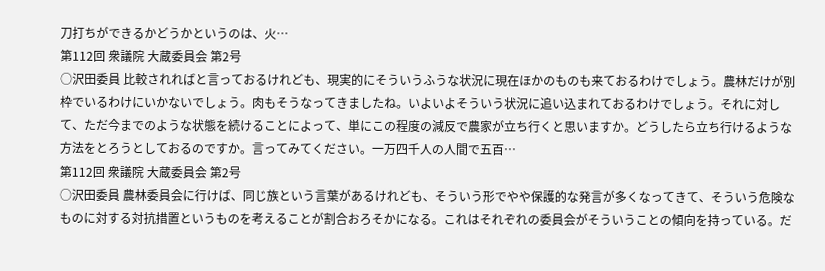刀打ちができるかどうかというのは、火…
第112回 衆議院 大蔵委員会 第2号
○沢田委員 比較されればと言っておるけれども、現実的にそういうふうな状況に現在ほかのものも来ておるわけでしょう。農林だけが別枠でいるわけにいかないでしょう。肉もそうなってきましたね。いよいよそういう状況に追い込まれておるわけでしょう。それに対して、ただ今までのような状態を続けることによって、単にこの程度の減反で農家が立ち行くと思いますか。どうしたら立ち行けるような方法をとろうとしておるのですか。言ってみてください。一万四千人の人間で五百…
第112回 衆議院 大蔵委員会 第2号
○沢田委員 農林委員会に行けば、同じ族という言葉があるけれども、そういう形でやや保護的な発言が多くなってきて、そういう危険なものに対する対抗措置というものを考えることが割合おろそかになる。これはそれぞれの委員会がそういうことの傾向を持っている。だ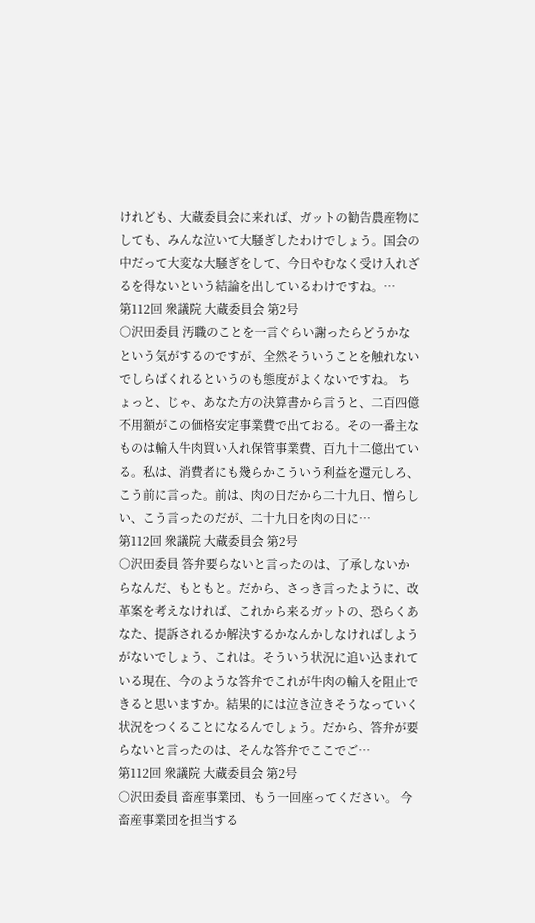けれども、大蔵委員会に来れば、ガットの勧告農産物にしても、みんな泣いて大騒ぎしたわけでしょう。国会の中だって大変な大騒ぎをして、今日やむなく受け入れざるを得ないという結論を出しているわけですね。…
第112回 衆議院 大蔵委員会 第2号
○沢田委員 汚職のことを一言ぐらい謝ったらどうかなという気がするのですが、全然そういうことを触れないでしらばくれるというのも態度がよくないですね。 ちょっと、じゃ、あなた方の決算書から言うと、二百四億不用額がこの価格安定事業費で出ておる。その一番主なものは輸入牛肉買い入れ保管事業費、百九十二億出ている。私は、消費者にも幾らかこういう利益を還元しろ、こう前に言った。前は、肉の日だから二十九日、憎らしい、こう言ったのだが、二十九日を肉の日に…
第112回 衆議院 大蔵委員会 第2号
○沢田委員 答弁要らないと言ったのは、了承しないからなんだ、もともと。だから、さっき言ったように、改革案を考えなければ、これから来るガットの、恐らくあなた、提訴されるか解決するかなんかしなければしようがないでしょう、これは。そういう状況に追い込まれている現在、今のような答弁でこれが牛肉の輸入を阻止できると思いますか。結果的には泣き泣きそうなっていく状況をつくることになるんでしょう。だから、答弁が要らないと言ったのは、そんな答弁でここでご…
第112回 衆議院 大蔵委員会 第2号
○沢田委員 畜産事業団、もう一回座ってください。 今畜産事業団を担当する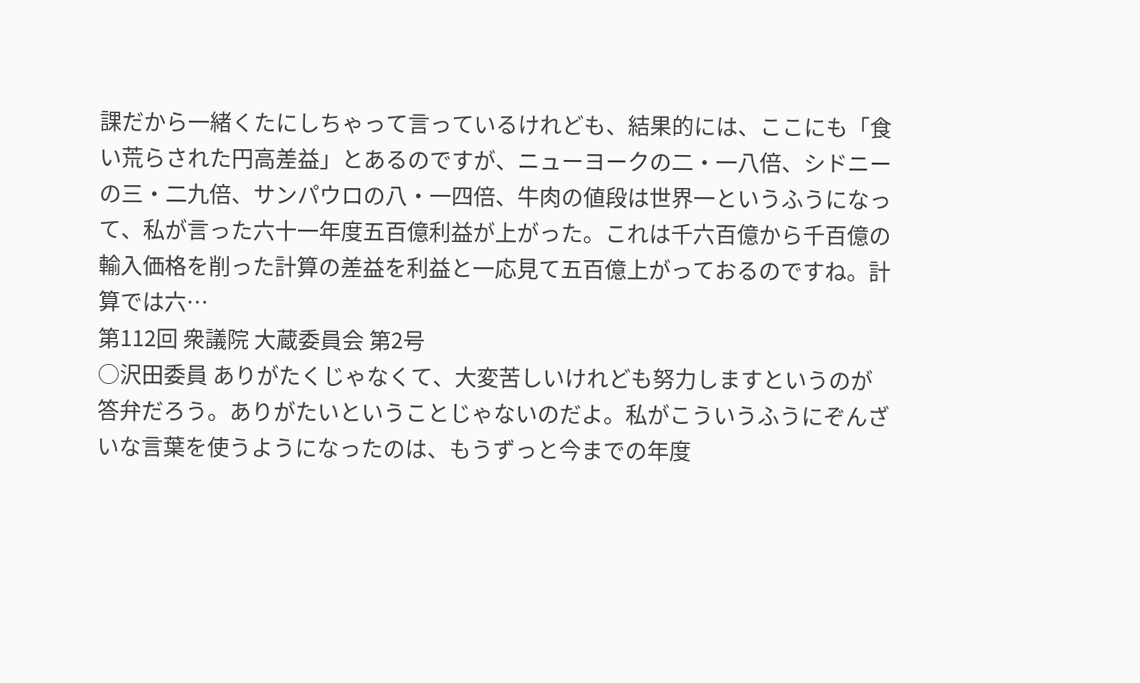課だから一緒くたにしちゃって言っているけれども、結果的には、ここにも「食い荒らされた円高差益」とあるのですが、ニューヨークの二・一八倍、シドニーの三・二九倍、サンパウロの八・一四倍、牛肉の値段は世界一というふうになって、私が言った六十一年度五百億利益が上がった。これは千六百億から千百億の輸入価格を削った計算の差益を利益と一応見て五百億上がっておるのですね。計算では六…
第112回 衆議院 大蔵委員会 第2号
○沢田委員 ありがたくじゃなくて、大変苦しいけれども努力しますというのが答弁だろう。ありがたいということじゃないのだよ。私がこういうふうにぞんざいな言葉を使うようになったのは、もうずっと今までの年度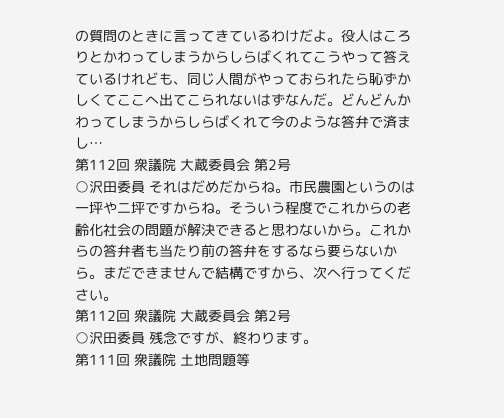の質問のときに言ってきているわけだよ。役人はころりとかわってしまうからしらばくれてこうやって答えているけれども、同じ人間がやっておられたら恥ずかしくてここへ出てこられないはずなんだ。どんどんかわってしまうからしらばくれて今のような答弁で済まし…
第112回 衆議院 大蔵委員会 第2号
○沢田委員 それはだめだからね。市民農園というのは一坪や二坪ですからね。そういう程度でこれからの老齢化社会の問題が解決できると思わないから。これからの答弁者も当たり前の答弁をするなら要らないから。まだできませんで結構ですから、次へ行ってください。
第112回 衆議院 大蔵委員会 第2号
○沢田委員 残念ですが、終わります。
第111回 衆議院 土地問題等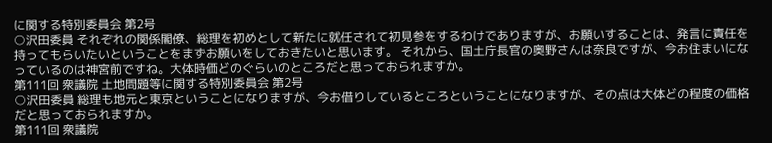に関する特別委員会 第2号
○沢田委員 それぞれの関係閣僚、総理を初めとして新たに就任されて初見参をするわけでありますが、お願いすることは、発言に責任を持ってもらいたいということをまずお願いをしておきたいと思います。 それから、国土庁長官の奥野さんは奈良ですが、今お住まいになっているのは神宮前ですね。大体時価どのぐらいのところだと思っておられますか。
第111回 衆議院 土地問題等に関する特別委員会 第2号
○沢田委員 総理も地元と東京ということになりますが、今お借りしているところということになりますが、その点は大体どの程度の価格だと思っておられますか。
第111回 衆議院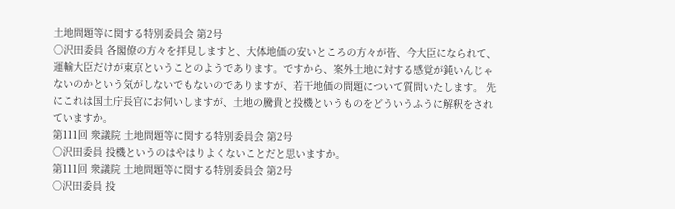土地問題等に関する特別委員会 第2号
○沢田委員 各閣僚の方々を拝見しますと、大体地価の安いところの方々が皆、今大臣になられて、運輸大臣だけが東京ということのようであります。ですから、案外土地に対する感覚が鈍いんじゃないのかという気がしないでもないのでありますが、若干地価の問題について質問いたします。 先にこれは国土庁長官にお伺いしますが、土地の騰貴と投機というものをどういうふうに解釈をされていますか。
第111回 衆議院 土地問題等に関する特別委員会 第2号
○沢田委員 投機というのはやはりよくないことだと思いますか。
第111回 衆議院 土地問題等に関する特別委員会 第2号
○沢田委員 投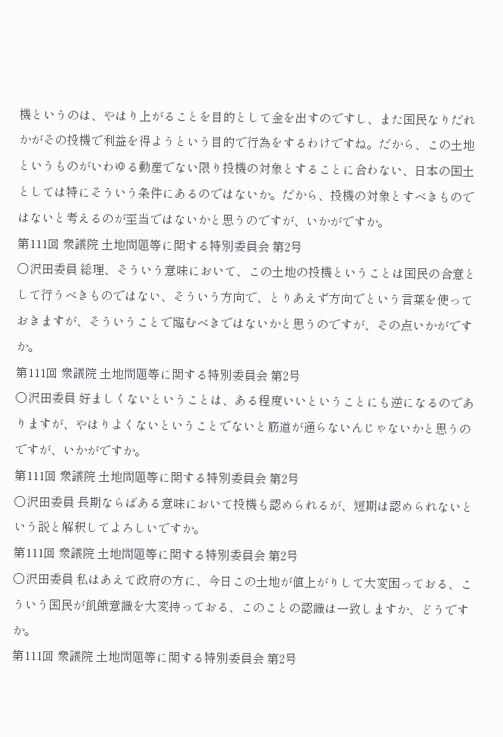機というのは、やはり上がることを目的として金を出すのですし、また国民なりだれかがその投機で利益を得ようという目的で行為をするわけですね。だから、この土地というものがいわゆる動産でない限り投機の対象とすることに合わない、日本の国土としては特にそういう条件にあるのではないか。だから、投機の対象とすべきものではないと考えるのが至当ではないかと思うのですが、いかがですか。
第111回 衆議院 土地問題等に関する特別委員会 第2号
○沢田委員 総理、そういう意味において、この土地の投機ということは国民の合意として行うべきものではない、そういう方向で、とりあえず方向でという言葉を使っておきますが、そういうことで臨むべきではないかと思うのですが、その点いかがですか。
第111回 衆議院 土地問題等に関する特別委員会 第2号
○沢田委員 好ましくないということは、ある程度いいということにも逆になるのでありますが、やはりよくないということでないと筋道が通らないんじゃないかと思うのですが、いかがですか。
第111回 衆議院 土地問題等に関する特別委員会 第2号
○沢田委員 長期ならばある意味において投機も認められるが、短期は認められないという説と解釈してよろしいですか。
第111回 衆議院 土地問題等に関する特別委員会 第2号
○沢田委員 私はあえて政府の方に、今日この土地が値上がりして大変困っておる、こういう国民が飢餓意識を大変持っておる、このことの認識は一致しますか、どうですか。
第111回 衆議院 土地問題等に関する特別委員会 第2号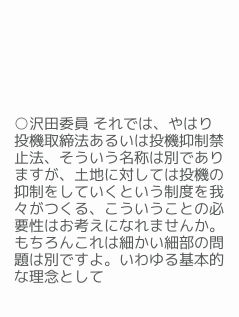○沢田委員 それでは、やはり投機取締法あるいは投機抑制禁止法、そういう名称は別でありますが、土地に対しては投機の抑制をしていくという制度を我々がつくる、こういうことの必要性はお考えになれませんか。もちろんこれは細かい細部の問題は別ですよ。いわゆる基本的な理念として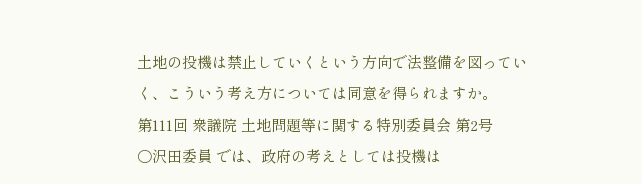土地の投機は禁止していくという方向で法整備を図っていく、こういう考え方については同意を得られますか。
第111回 衆議院 土地問題等に関する特別委員会 第2号
○沢田委員 では、政府の考えとしては投機は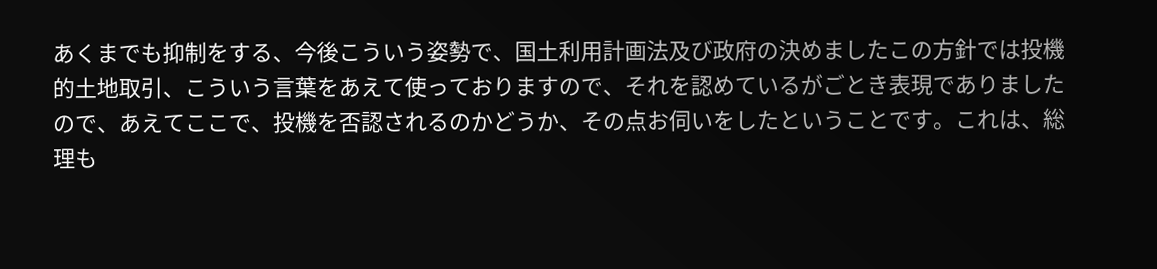あくまでも抑制をする、今後こういう姿勢で、国土利用計画法及び政府の決めましたこの方針では投機的土地取引、こういう言葉をあえて使っておりますので、それを認めているがごとき表現でありましたので、あえてここで、投機を否認されるのかどうか、その点お伺いをしたということです。これは、総理も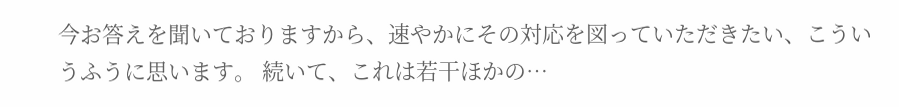今お答えを聞いておりますから、速やかにその対応を図っていただきたい、こういうふうに思います。 続いて、これは若干ほかの…